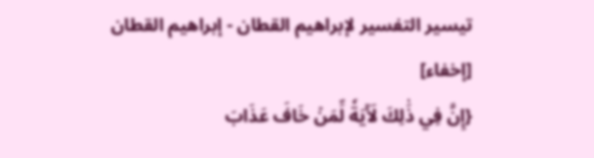تيسير التفسير لإبراهيم القطان - إبراهيم القطان [إخفاء]
{إِنَّ فِي ذَٰلِكَ لَأٓيَةٗ لِّمَنۡ خَافَ عَذَابَ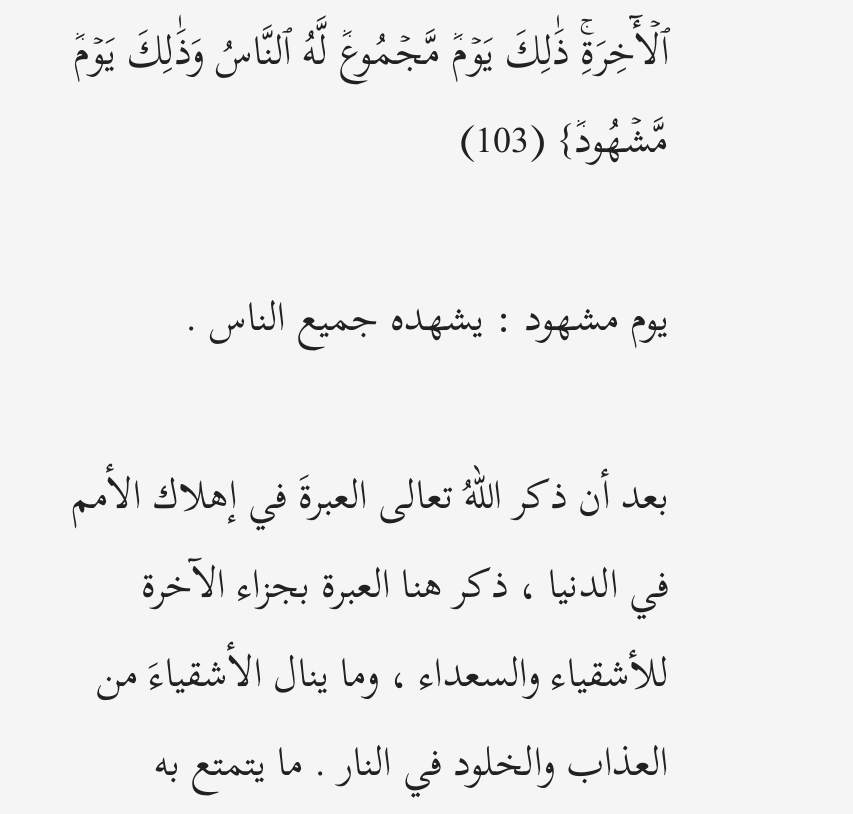ٱلۡأٓخِرَةِۚ ذَٰلِكَ يَوۡمٞ مَّجۡمُوعٞ لَّهُ ٱلنَّاسُ وَذَٰلِكَ يَوۡمٞ مَّشۡهُودٞ} (103)

يوم مشهود : يشهده جميع الناس .

بعد أن ذكر اللهُ تعالى العبرةَ في إهلاك الأمم في الدنيا ، ذكر هنا العبرة بجزاء الآخرة للأشقياء والسعداء ، وما ينال الأشقياءَ من العذاب والخلود في النار . ما يتمتع به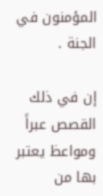المؤمنون في الجنة .

إن في ذلك القصص عبراً ومواعظ يعتبر بها من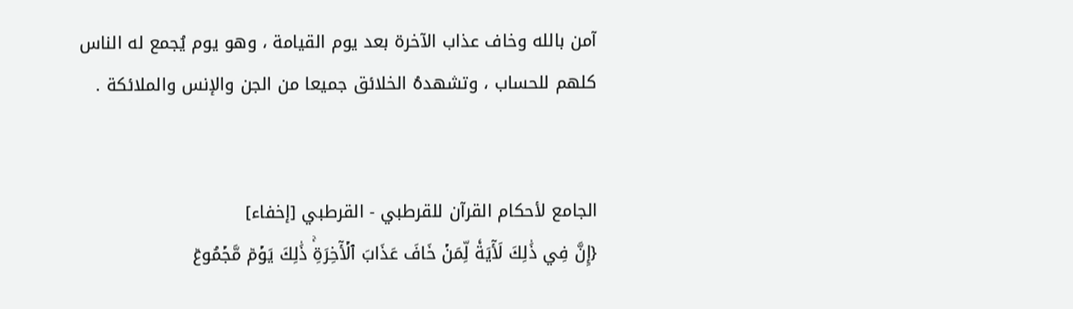آمن بالله وخاف عذاب الآخرة بعد يوم القيامة ، وهو يوم يُجمع له الناس كلهم للحساب ، وتشهدهُ الخلائق جميعا من الجن والإنس والملائكة .


الجامع لأحكام القرآن للقرطبي - القرطبي [إخفاء]
{إِنَّ فِي ذَٰلِكَ لَأٓيَةٗ لِّمَنۡ خَافَ عَذَابَ ٱلۡأٓخِرَةِۚ ذَٰلِكَ يَوۡمٞ مَّجۡمُوعٞ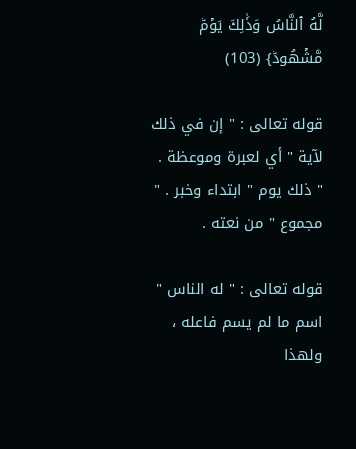لَّهُ ٱلنَّاسُ وَذَٰلِكَ يَوۡمٞ مَّشۡهُودٞ} (103)

قوله تعالى : " إن في ذلك لآية " أي لعبرة وموعظة . " ذلك يوم " ابتداء وخبر . " مجموع " من نعته .

قوله تعالى : " له الناس " اسم ما لم يسم فاعله ، ولهذا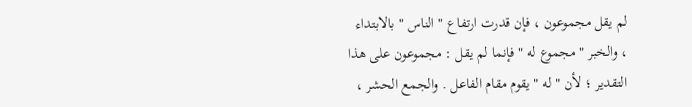لم يقل مجموعون ، فإن قدرت ارتفاع " الناس " بالابتداء ، والخبر " مجموع له " فإنما لم يقل : مجموعون على هذا التقدير ؛ لأن " له " يقوم مقام الفاعل . والجمع الحشر ،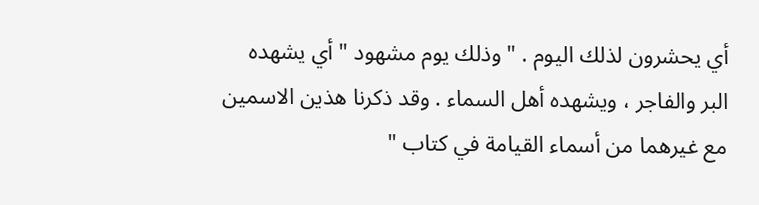أي يحشرون لذلك اليوم . " وذلك يوم مشهود " أي يشهده البر والفاجر ، ويشهده أهل السماء . وقد ذكرنا هذين الاسمين مع غيرهما من أسماء القيامة في كتاب "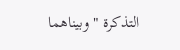التذكرة " وبيناهما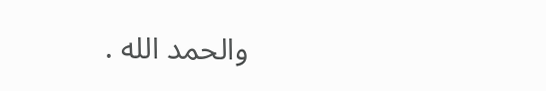والحمد الله .